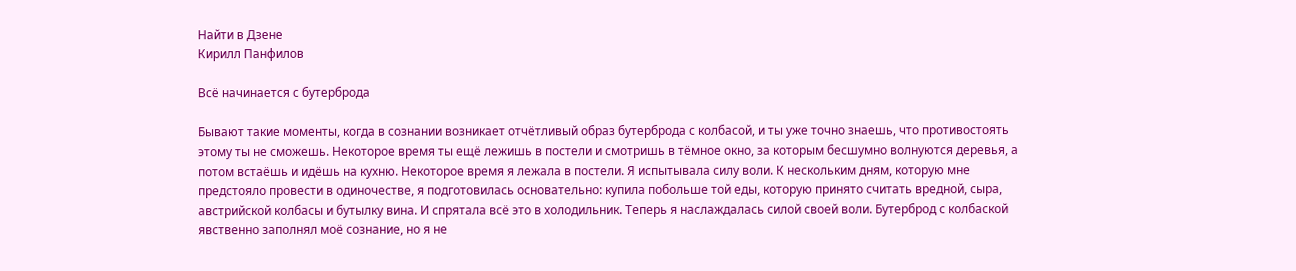Найти в Дзене
Кирилл Панфилов

Всё начинается с бутерброда

Бывают такие моменты, когда в сознании возникает отчётливый образ бутерброда с колбасой, и ты уже точно знаешь, что противостоять этому ты не сможешь. Некоторое время ты ещё лежишь в постели и смотришь в тёмное окно, за которым бесшумно волнуются деревья, а потом встаёшь и идёшь на кухню. Некоторое время я лежала в постели. Я испытывала силу воли. К нескольким дням, которую мне предстояло провести в одиночестве, я подготовилась основательно: купила побольше той еды, которую принято считать вредной, сыра, австрийской колбасы и бутылку вина. И спрятала всё это в холодильник. Теперь я наслаждалась силой своей воли. Бутерброд с колбаской явственно заполнял моё сознание, но я не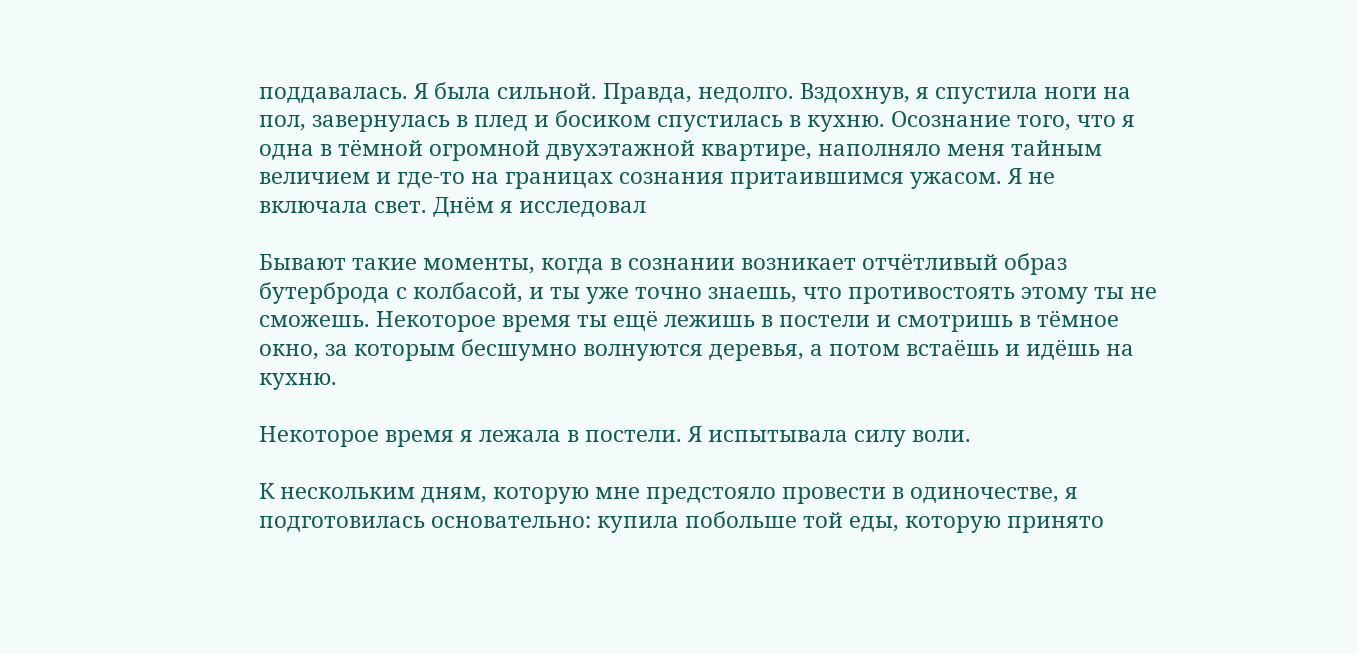поддавалась. Я была сильной. Правда, недолго. Вздохнув, я спустила ноги на пол, завернулась в плед и босиком спустилась в кухню. Осознание того, что я одна в тёмной огромной двухэтажной квартире, наполняло меня тайным величием и где-то на границах сознания притаившимся ужасом. Я не включала свет. Днём я исследовал

Бывают такие моменты, когда в сознании возникает отчётливый образ бутерброда с колбасой, и ты уже точно знаешь, что противостоять этому ты не сможешь. Некоторое время ты ещё лежишь в постели и смотришь в тёмное окно, за которым бесшумно волнуются деревья, а потом встаёшь и идёшь на кухню.

Некоторое время я лежала в постели. Я испытывала силу воли.

К нескольким дням, которую мне предстояло провести в одиночестве, я подготовилась основательно: купила побольше той еды, которую принято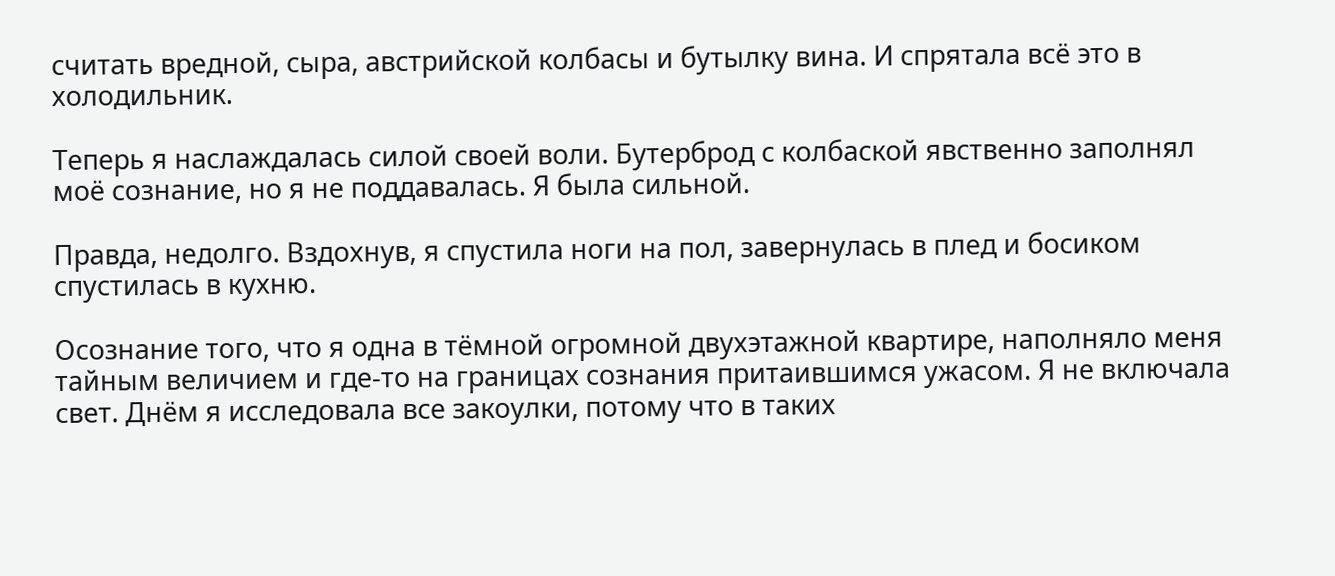считать вредной, сыра, австрийской колбасы и бутылку вина. И спрятала всё это в холодильник.

Теперь я наслаждалась силой своей воли. Бутерброд с колбаской явственно заполнял моё сознание, но я не поддавалась. Я была сильной.

Правда, недолго. Вздохнув, я спустила ноги на пол, завернулась в плед и босиком спустилась в кухню.

Осознание того, что я одна в тёмной огромной двухэтажной квартире, наполняло меня тайным величием и где-то на границах сознания притаившимся ужасом. Я не включала свет. Днём я исследовала все закоулки, потому что в таких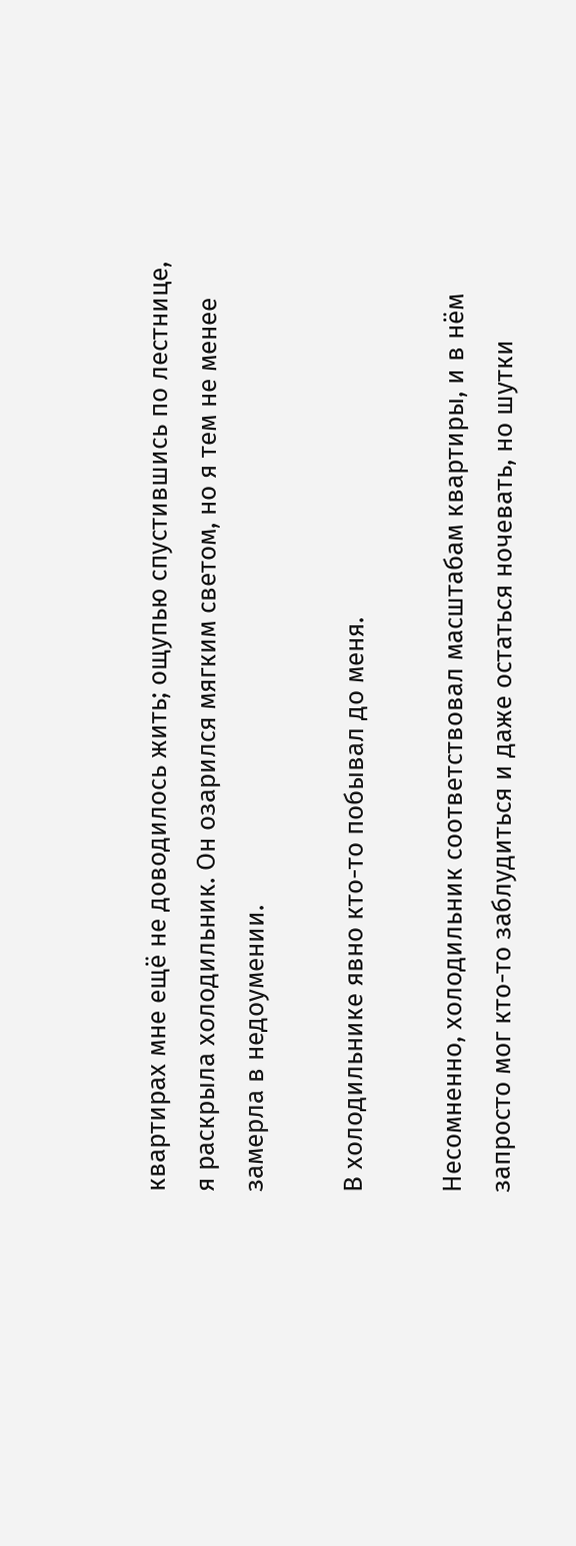квартирах мне ещё не доводилось жить; ощупью спустившись по лестнице, я раскрыла холодильник. Он озарился мягким светом, но я тем не менее замерла в недоумении.

В холодильнике явно кто-то побывал до меня.

Несомненно, холодильник соответствовал масштабам квартиры, и в нём запросто мог кто-то заблудиться и даже остаться ночевать, но шутки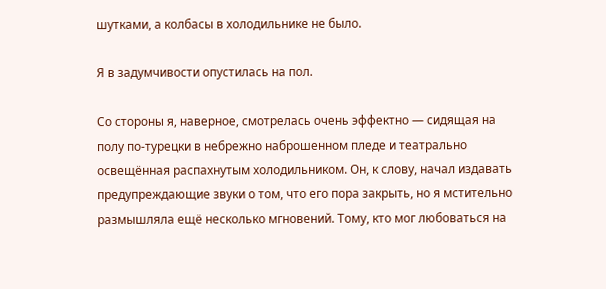шутками, а колбасы в холодильнике не было.

Я в задумчивости опустилась на пол.

Со стороны я, наверное, смотрелась очень эффектно — сидящая на полу по-турецки в небрежно наброшенном пледе и театрально освещённая распахнутым холодильником. Он, к слову, начал издавать предупреждающие звуки о том, что его пора закрыть, но я мстительно размышляла ещё несколько мгновений. Тому, кто мог любоваться на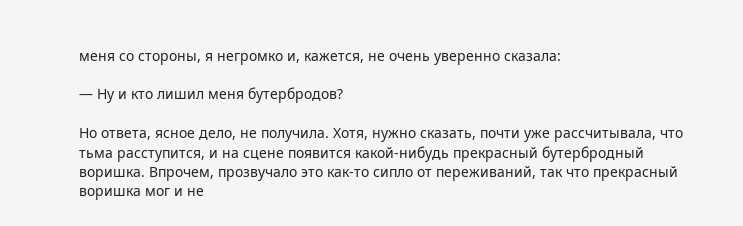меня со стороны, я негромко и, кажется, не очень уверенно сказала:

— Ну и кто лишил меня бутербродов?

Но ответа, ясное дело, не получила. Хотя, нужно сказать, почти уже рассчитывала, что тьма расступится, и на сцене появится какой-нибудь прекрасный бутербродный воришка. Впрочем, прозвучало это как-то сипло от переживаний, так что прекрасный воришка мог и не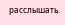расслышать.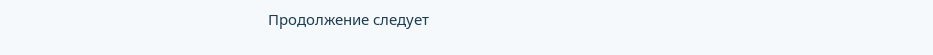Продолжение следует